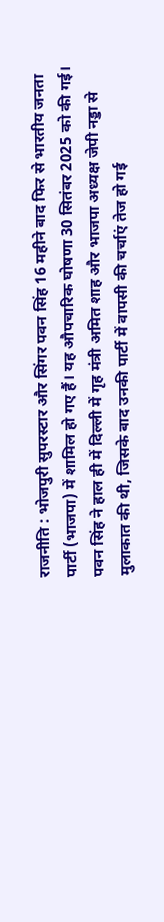राजनीति : भोजपुरी सुपरस्टार और सिंगर पवन सिंह 16 महीने बाद फिर से भारतीय जनता पार्टी (भाजपा) में शामिल हो गए हैं। यह औपचारिक घोषणा 30 सितंबर 2025 को की गई। पवन सिंह ने हाल ही में दिल्ली में गृह मंत्री अमित शाह और भाजपा अध्यक्ष जेपी नड्डा से मुलाकात की थी, जिसके बाद उनकी पार्टी में वापसी की चर्चाएं तेज हो गई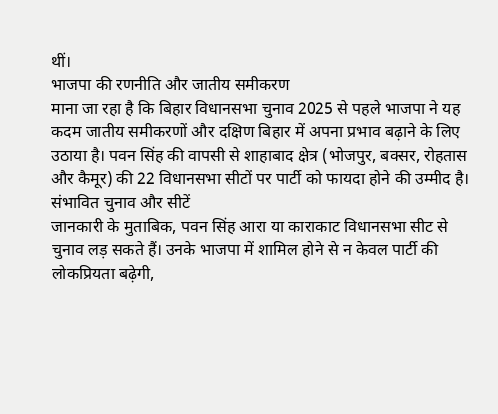थीं।
भाजपा की रणनीति और जातीय समीकरण
माना जा रहा है कि बिहार विधानसभा चुनाव 2025 से पहले भाजपा ने यह कदम जातीय समीकरणों और दक्षिण बिहार में अपना प्रभाव बढ़ाने के लिए उठाया है। पवन सिंह की वापसी से शाहाबाद क्षेत्र (भोजपुर, बक्सर, रोहतास और कैमूर) की 22 विधानसभा सीटों पर पार्टी को फायदा होने की उम्मीद है।
संभावित चुनाव और सीटें
जानकारी के मुताबिक, पवन सिंह आरा या काराकाट विधानसभा सीट से चुनाव लड़ सकते हैं। उनके भाजपा में शामिल होने से न केवल पार्टी की लोकप्रियता बढ़ेगी,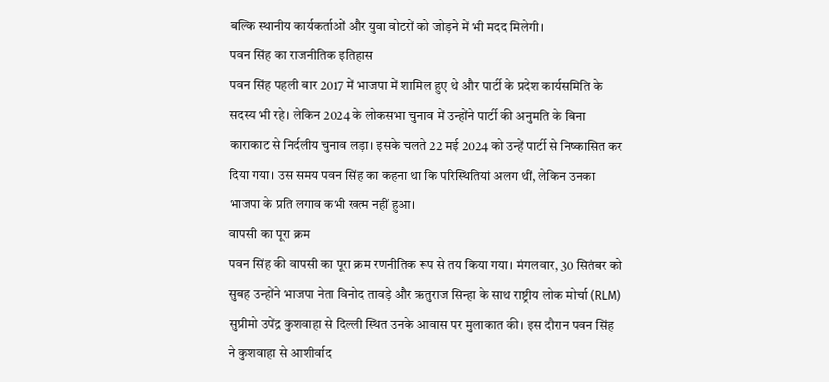बल्कि स्थानीय कार्यकर्ताओं और युवा वोटरों को जोड़ने में भी मदद मिलेगी।
पवन सिंह का राजनीतिक इतिहास
पवन सिंह पहली बार 2017 में भाजपा में शामिल हुए थे और पार्टी के प्रदेश कार्यसमिति के सदस्य भी रहे। लेकिन 2024 के लोकसभा चुनाव में उन्होंने पार्टी की अनुमति के बिना काराकाट से निर्दलीय चुनाव लड़ा। इसके चलते 22 मई 2024 को उन्हें पार्टी से निष्कासित कर दिया गया। उस समय पवन सिंह का कहना था कि परिस्थितियां अलग थीं, लेकिन उनका भाजपा के प्रति लगाव कभी खत्म नहीं हुआ।
वापसी का पूरा क्रम
पवन सिंह की वापसी का पूरा क्रम रणनीतिक रूप से तय किया गया। मंगलवार, 30 सितंबर को सुबह उन्होंने भाजपा नेता विनोद तावड़े और ऋतुराज सिन्हा के साथ राष्ट्रीय लोक मोर्चा (RLM) सुप्रीमो उपेंद्र कुशवाहा से दिल्ली स्थित उनके आवास पर मुलाकात की। इस दौरान पवन सिंह ने कुशवाहा से आशीर्वाद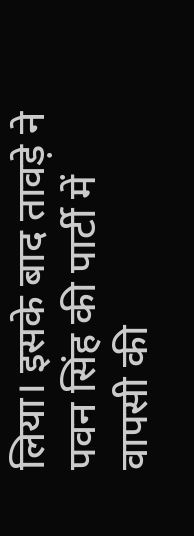लिया। इसके बाद तावड़े ने पवन सिंह की पार्टी में वापसी की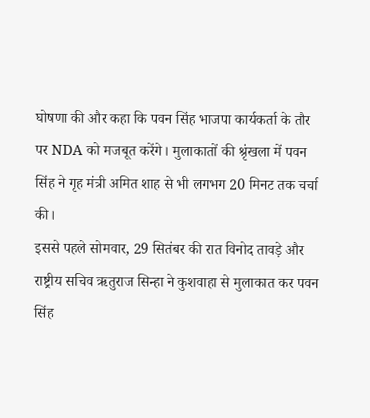घोषणा की और कहा कि पवन सिंह भाजपा कार्यकर्ता के तौर पर NDA को मजबूत करेंगे। मुलाकातों की श्रृंखला में पवन सिंह ने गृह मंत्री अमित शाह से भी लगभग 20 मिनट तक चर्चा की।
इससे पहले सोमवार, 29 सितंबर की रात विनोद तावड़े और राष्ट्रीय सचिव ऋतुराज सिन्हा ने कुशवाहा से मुलाकात कर पवन सिंह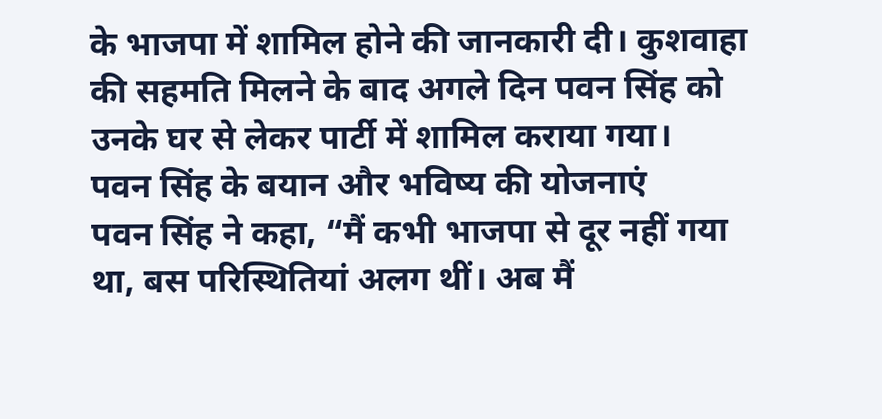के भाजपा में शामिल होने की जानकारी दी। कुशवाहा की सहमति मिलने के बाद अगले दिन पवन सिंह को उनके घर से लेकर पार्टी में शामिल कराया गया।
पवन सिंह के बयान और भविष्य की योजनाएं
पवन सिंह ने कहा, “मैं कभी भाजपा से दूर नहीं गया था, बस परिस्थितियां अलग थीं। अब मैं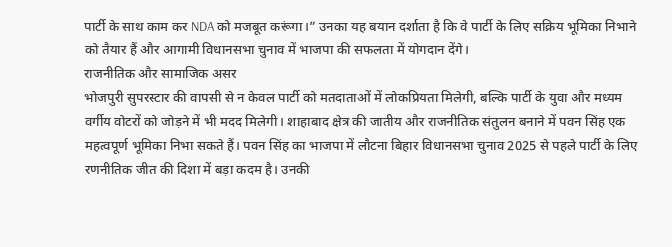पार्टी के साथ काम कर NDA को मजबूत करूंगा।” उनका यह बयान दर्शाता है कि वे पार्टी के लिए सक्रिय भूमिका निभाने को तैयार हैं और आगामी विधानसभा चुनाव में भाजपा की सफलता में योगदान देंगे।
राजनीतिक और सामाजिक असर
भोजपुरी सुपरस्टार की वापसी से न केवल पार्टी को मतदाताओं में लोकप्रियता मिलेगी, बल्कि पार्टी के युवा और मध्यम वर्गीय वोटरों को जोड़ने में भी मदद मिलेगी। शाहाबाद क्षेत्र की जातीय और राजनीतिक संतुलन बनाने में पवन सिंह एक महत्वपूर्ण भूमिका निभा सकते हैं। पवन सिंह का भाजपा में लौटना बिहार विधानसभा चुनाव 2025 से पहले पार्टी के लिए रणनीतिक जीत की दिशा में बड़ा कदम है। उनकी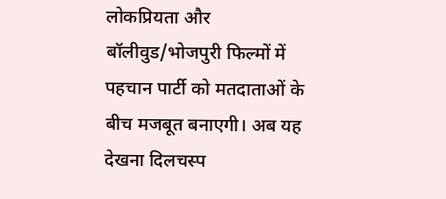लोकप्रियता और बॉलीवुड/भोजपुरी फिल्मों में पहचान पार्टी को मतदाताओं के बीच मजबूत बनाएगी। अब यह देखना दिलचस्प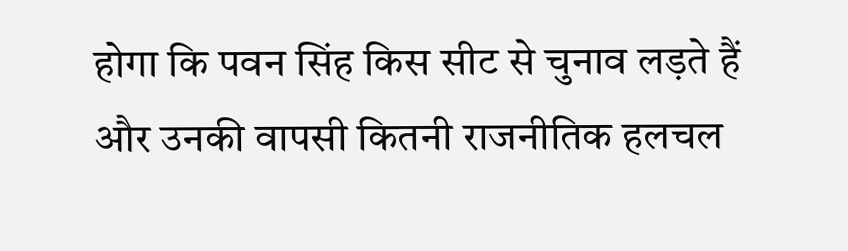होगा कि पवन सिंह किस सीट से चुनाव लड़ते हैं और उनकी वापसी कितनी राजनीतिक हलचल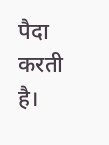पैदा करती है।